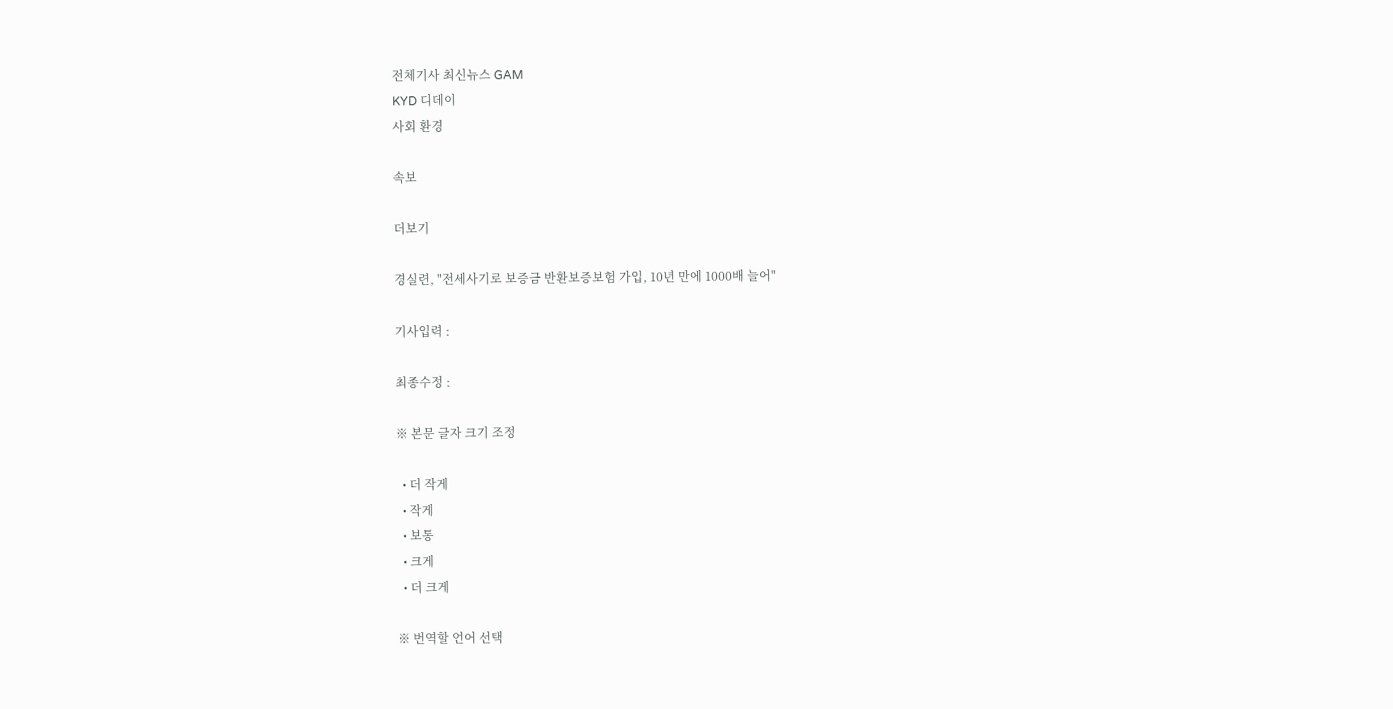전체기사 최신뉴스 GAM
KYD 디데이
사회 환경

속보

더보기

경실련, "전세사기로 보증금 반환보증보험 가입, 10년 만에 1000배 늘어"

기사입력 :

최종수정 :

※ 본문 글자 크기 조정

  • 더 작게
  • 작게
  • 보통
  • 크게
  • 더 크게

※ 번역할 언어 선택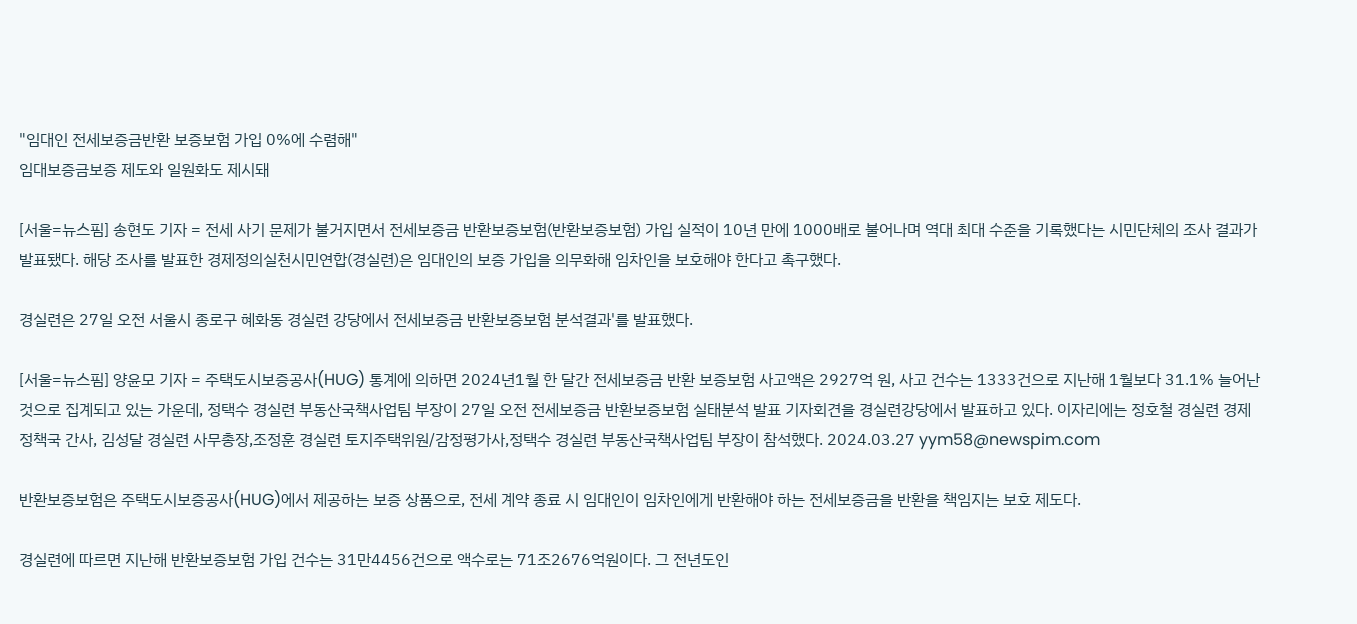"임대인 전세보증금반환 보증보험 가입 0%에 수렴해"
임대보증금보증 제도와 일원화도 제시돼

[서울=뉴스핌] 송현도 기자 = 전세 사기 문제가 불거지면서 전세보증금 반환보증보험(반환보증보험) 가입 실적이 10년 만에 1000배로 불어나며 역대 최대 수준을 기록했다는 시민단체의 조사 결과가 발표됐다. 해당 조사를 발표한 경제정의실천시민연합(경실련)은 임대인의 보증 가입을 의무화해 임차인을 보호해야 한다고 촉구했다.

경실련은 27일 오전 서울시 종로구 혜화동 경실련 강당에서 전세보증금 반환보증보험 분석결과'를 발표했다.

[서울=뉴스핌] 양윤모 기자 = 주택도시보증공사(HUG) 통계에 의하면 2024년1월 한 달간 전세보증금 반환 보증보험 사고액은 2927억 원, 사고 건수는 1333건으로 지난해 1월보다 31.1% 늘어난것으로 집계되고 있는 가운데, 정택수 경실련 부동산국책사업팀 부장이 27일 오전 전세보증금 반환보증보험 실태분석 발표 기자회견을 경실련강당에서 발표하고 있다. 이자리에는 정호철 경실련 경제정책국 간사, 김성달 경실련 사무총장,조정훈 경실련 토지주택위원/감정평가사,정택수 경실련 부동산국책사업팀 부장이 참석했다. 2024.03.27 yym58@newspim.com

반환보증보험은 주택도시보증공사(HUG)에서 제공하는 보증 상품으로, 전세 계약 종료 시 임대인이 임차인에게 반환해야 하는 전세보증금을 반환을 책임지는 보호 제도다.

경실련에 따르면 지난해 반환보증보험 가입 건수는 31만4456건으로 액수로는 71조2676억원이다. 그 전년도인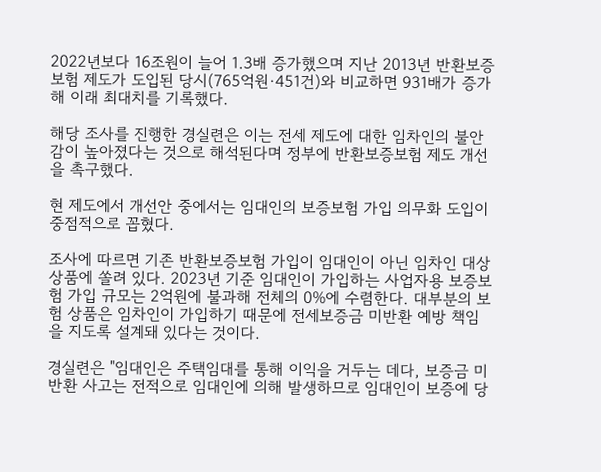2022년보다 16조원이 늘어 1.3배 증가했으며 지난 2013년 반환보증보험 제도가 도입된 당시(765억원·451건)와 비교하면 931배가 증가해 이래 최대치를 기록했다.

해당 조사를 진행한 경실련은 이는 전세 제도에 대한 임차인의 불안감이 높아졌다는 것으로 해석된다며 정부에 반환보증보험 제도 개선을 촉구했다.

현 제도에서 개선안 중에서는 임대인의 보증보험 가입 의무화 도입이 중점적으로 꼽혔다.

조사에 따르면 기존 반환보증보험 가입이 임대인이 아닌 임차인 대상 상품에 쏠려 있다. 2023년 기준 임대인이 가입하는 사업자용 보증보험 가입 규모는 2억원에 불과해 전체의 0%에 수렴한다. 대부분의 보험 상품은 임차인이 가입하기 때문에 전세보증금 미반환 예방 책임을 지도록 설계돼 있다는 것이다.

경실련은 "임대인은 주택임대를 통해 이익을 거두는 데다, 보증금 미반환 사고는 전적으로 임대인에 의해 발생하므로 임대인이 보증에 당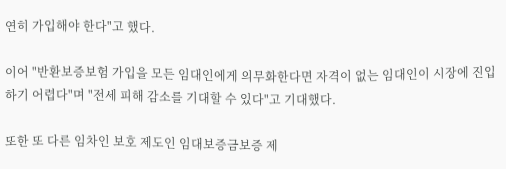연히 가입해야 한다"고 했다.

이어 "반환보증보험 가입을 모든 임대인에게 의무화한다면 자격이 없는 임대인이 시장에 진입하기 어렵다"며 "전세 피해 감소를 기대할 수 있다"고 기대했다.

또한 또 다른 임차인 보호 제도인 임대보증금보증 제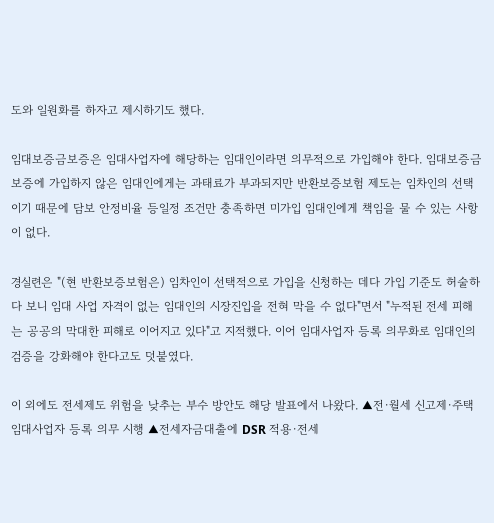도와 일원화를 하자고 제시하기도 했다.

임대보증금보증은 임대사업자에 해당하는 임대인이라면 의무적으로 가입해야 한다. 임대보증금보증에 가입하지 않은 임대인에게는 과태료가 부과되지만 반환보증보험 제도는 임차인의 선택이기 때문에 담보 안정비율 등일정 조건만 충족하면 미가입 임대인에게 책임을 물 수 있는 사항이 없다.

경실련은 "(현 반환보증보험은) 임차인이 선택적으로 가입을 신청하는 데다 가입 기준도 허술하다 보니 임대 사업 자격이 없는 임대인의 시장진입을 전혀 막을 수 없다"면서 "누적된 전세 피해는 공공의 막대한 피해로 이어지고 있다"고 지적했다. 이어 임대사업자 등록 의무화로 임대인의 검증을 강화해야 한다고도 덧붙였다.

이 외에도 전세제도 위험을 낮추는 부수 방안도 해당 발표에서 나왔다. ▲전·월세 신고제·주택임대사업자 등록 의무 시행 ▲전세자금대출에 DSR 적용·전세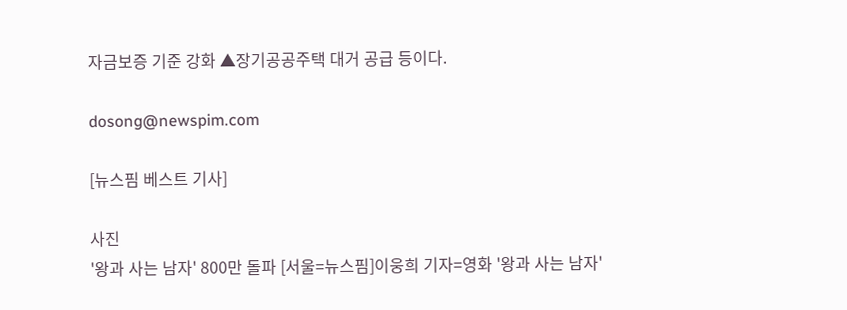자금보증 기준 강화 ▲장기공공주택 대거 공급 등이다.

dosong@newspim.com

[뉴스핌 베스트 기사]

사진
'왕과 사는 남자' 800만 돌파 [서울=뉴스핌]이웅희 기자=영화 '왕과 사는 남자'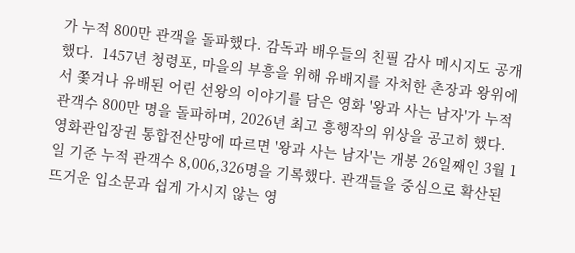가 누적 800만 관객을 돌파했다. 감독과 배우들의 친필 감사 메시지도 공개했다.  1457년 청령포, 마을의 부흥을 위해 유배지를 자처한 촌장과 왕위에서 쫓겨나 유배된 어린 선왕의 이야기를 담은 영화 '왕과 사는 남자'가 누적 관객수 800만 명을 돌파하며, 2026년 최고 흥행작의 위상을 공고히 했다. 영화관입장권 통합전산망에 따르면 '왕과 사는 남자'는 개봉 26일째인 3월 1일 기준 누적 관객수 8,006,326명을 기록했다. 관객들을 중심으로 확산된 뜨거운 입소문과 쉽게 가시지 않는 영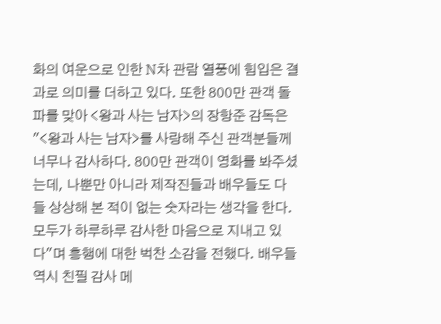화의 여운으로 인한 N차 관람 열풍에 힘입은 결과로 의미를 더하고 있다. 또한 800만 관객 돌파를 맞아 <왕과 사는 남자>의 장항준 감독은 "<왕과 사는 남자>를 사랑해 주신 관객분들께 너무나 감사하다. 800만 관객이 영화를 봐주셨는데, 나뿐만 아니라 제작진들과 배우들도 다들 상상해 본 적이 없는 숫자라는 생각을 한다. 모두가 하루하루 감사한 마음으로 지내고 있다"며 흥행에 대한 벅찬 소감을 전했다. 배우들 역시 친필 감사 메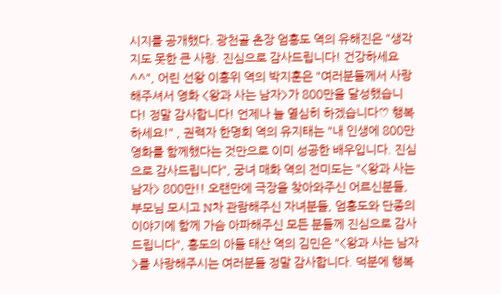시지를 공개했다. 광천골 촌장 엄흥도 역의 유해진은 "생각지도 못한 큰 사랑. 진심으로 감사드립니다! 건강하세요^^", 어린 선왕 이홍위 역의 박지훈은 "여러분들께서 사랑해주셔서 영화 <왕과 사는 남자>가 800만을 달성했습니다! 정말 감사합니다! 언제나 늘 열심히 하겠습니다♡ 행복하세요!" , 권력자 한명회 역의 유지태는 "내 인생에 800만 영화를 함께했다는 것만으로 이미 성공한 배우입니다. 진심으로 감사드립니다", 궁녀 매화 역의 전미도는 "<왕과 사는 남자> 800만!! 오랜만에 극장을 찾아와주신 어르신분들, 부모님 모시고 N차 관람해주신 자녀분들, 엄흥도와 단종의 이야기에 함께 가슴 아파해주신 모든 분들께 진심으로 감사드립니다", 흥도의 아들 태산 역의 김민은 "<왕과 사는 남자>를 사랑해주시는 여러분들 정말 감사합니다. 덕분에 행복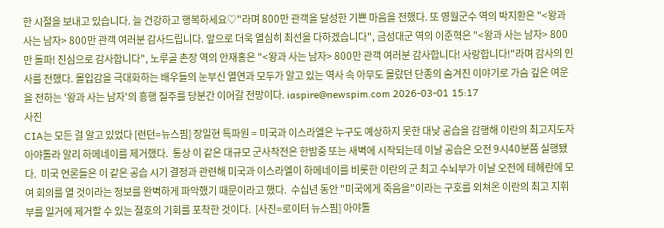한 시절을 보내고 있습니다. 늘 건강하고 행복하세요♡"라며 800만 관객을 달성한 기쁜 마음을 전했다. 또 영월군수 역의 박지환은 "<왕과 사는 남자> 800만 관객 여러분 감사드립니다. 앞으로 더욱 열심히 최선을 다하겠습니다", 금성대군 역의 이준혁은 "<왕과 사는 남자> 800만 돌파! 진심으로 감사합니다", 노루골 촌장 역의 안재홍은 "<왕과 사는 남자> 800만 관객 여러분 감사합니다! 사랑합니다!"라며 감사의 인사를 전했다. 몰입감을 극대화하는 배우들의 눈부신 열연과 모두가 알고 있는 역사 속 아무도 몰랐던 단종의 숨겨진 이야기로 가슴 깊은 여운을 전하는 '왕과 사는 남자'의 흥행 질주를 당분간 이어갈 전망이다. iaspire@newspim.com 2026-03-01 15:17
사진
CIA는 모든 걸 알고 있었다 [런던=뉴스핌] 장일현 특파원 = 미국과 이스라엘은 누구도 예상하지 못한 대낮 공습을 감행해 이란의 최고지도자 아야톨라 알리 하메네이를 제거했다.  통상 이 같은 대규모 군사작전은 한밤중 또는 새벽에 시작되는데 이날 공습은 오전 9시40분쯤 실행됐다.  미국 언론들은 이 같은 공습 시기 결정과 관련해 미국과 이스라엘이 하메네이를 비롯한 이란의 군 최고 수뇌부가 이날 오전에 테헤란에 모여 회의를 열 것이라는 정보를 완벽하게 파악했기 때문이라고 했다.  수십년 동안 "미국에게 죽음을"이라는 구호를 외쳐온 이란의 최고 지휘부를 일거에 제거할 수 있는 절호의 기회를 포착한 것이다.  [사진=로이터 뉴스핌] 아야톨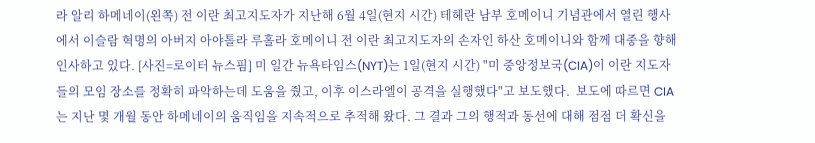라 알리 하메네이(왼쪽) 전 이란 최고지도자가 지난해 6월 4일(현지 시간) 테헤란 남부 호메이니 기념관에서 열린 행사에서 이슬람 혁명의 아버지 아야톨라 루홀라 호메이니 전 이란 최고지도자의 손자인 하산 호메이니와 함께 대중을 향해 인사하고 있다. [사진=로이터 뉴스핌] 미 일간 뉴욕타임스(NYT)는 1일(현지 시간) "미 중앙정보국(CIA)이 이란 지도자들의 모임 장소를 정확히 파악하는데 도움을 줬고, 이후 이스라엘이 공격을 실행했다"고 보도했다.  보도에 따르면 CIA는 지난 몇 개월 동안 하메네이의 움직임을 지속적으로 추적해 왔다. 그 결과 그의 행적과 동선에 대해 점점 더 확신을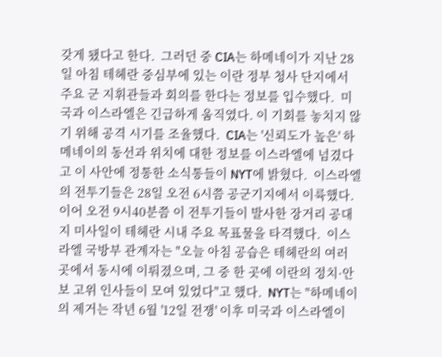갖게 됐다고 한다.  그러던 중 CIA는 하메네이가 지난 28일 아침 테헤란 중심부에 있는 이란 정부 청사 단지에서 주요 군 지휘관들과 회의를 한다는 정보를 입수했다.  미국과 이스라엘은 긴급하게 움직였다. 이 기회를 놓치지 않기 위해 공격 시기를 조율했다.  CIA는 '신뢰도가 높은' 하메네이의 동선과 위치에 대한 정보를 이스라엘에 넘겼다고 이 사안에 정통한 소식통들이 NYT에 밝혔다.  이스라엘의 전투기들은 28일 오전 6시쯤 공군기지에서 이륙했다. 이어 오전 9시40분쯤 이 전투기들이 발사한 장거리 공대지 미사일이 테헤란 시내 주요 목표물을 타격했다.  이스라엘 국방부 관계자는 "오늘 아침 공습은 테헤란의 여러 곳에서 동시에 이뤄졌으며, 그 중 한 곳에 이란의 정치·안보 고위 인사들이 모여 있었다"고 했다.  NYT는 "하메네이의 제거는 작년 6월 '12일 전쟁' 이후 미국과 이스라엘이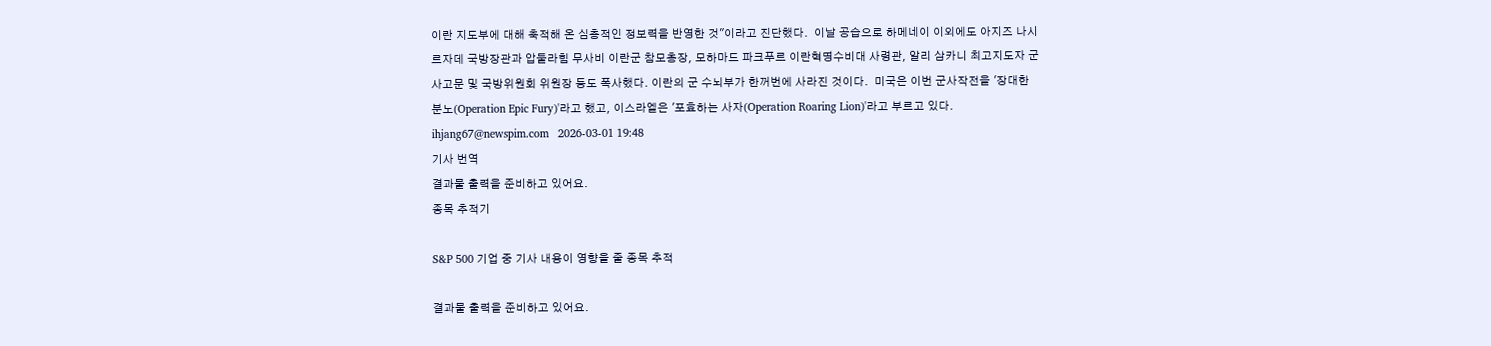이란 지도부에 대해 축적해 온 심층적인 정보력을 반영한 것"이라고 진단했다.  이날 공습으로 하메네이 이외에도 아지즈 나시르자데 국방장관과 압둘라힘 무사비 이란군 참모총장, 모하마드 파크푸르 이란혁명수비대 사령관, 알리 삼카니 최고지도자 군사고문 및 국방위원회 위원장 등도 폭사했다. 이란의 군 수뇌부가 한꺼번에 사라진 것이다.  미국은 이번 군사작전을 '장대한 분노(Operation Epic Fury)'라고 했고, 이스라엘은 '포효하는 사자(Operation Roaring Lion)'라고 부르고 있다.  ihjang67@newspim.com   2026-03-01 19:48
기사 번역
결과물 출력을 준비하고 있어요.
종목 추적기

S&P 500 기업 중 기사 내용이 영향을 줄 종목 추적

결과물 출력을 준비하고 있어요.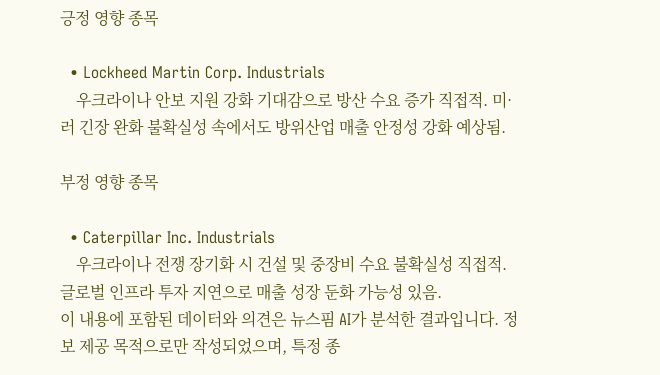긍정 영향 종목

  • Lockheed Martin Corp. Industrials
    우크라이나 안보 지원 강화 기대감으로 방산 수요 증가 직접적. 미·러 긴장 완화 불확실성 속에서도 방위산업 매출 안정성 강화 예상됨.

부정 영향 종목

  • Caterpillar Inc. Industrials
    우크라이나 전쟁 장기화 시 건설 및 중장비 수요 불확실성 직접적. 글로벌 인프라 투자 지연으로 매출 성장 둔화 가능성 있음.
이 내용에 포함된 데이터와 의견은 뉴스핌 AI가 분석한 결과입니다. 정보 제공 목적으로만 작성되었으며, 특정 종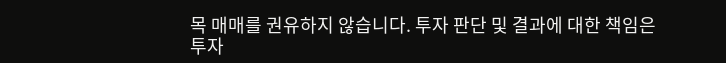목 매매를 권유하지 않습니다. 투자 판단 및 결과에 대한 책임은 투자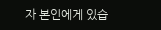자 본인에게 있습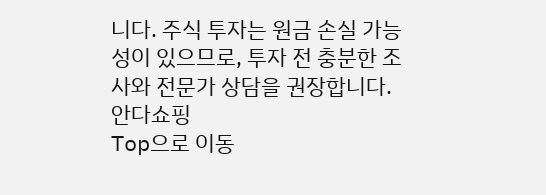니다. 주식 투자는 원금 손실 가능성이 있으므로, 투자 전 충분한 조사와 전문가 상담을 권장합니다.
안다쇼핑
Top으로 이동